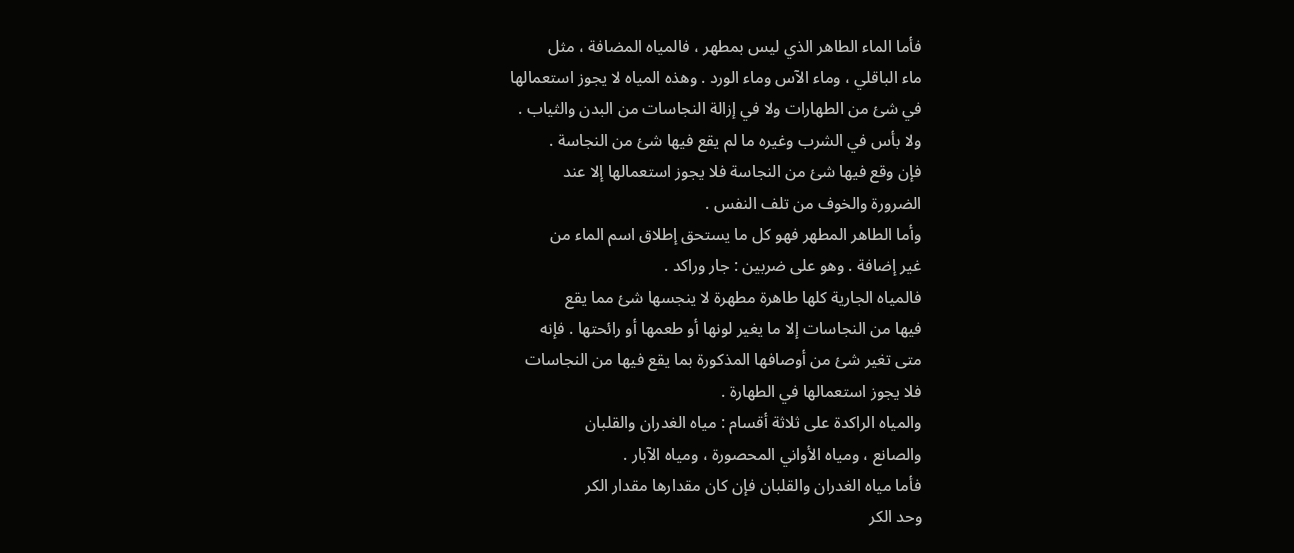فأما الماء الطاهر الذي ليس بمطهر ، فالمياه المضافة ، مثل
ماء الباقلي ، وماء الآس وماء الورد . وهذه المياه لا يجوز استعمالها
في شئ من الطهارات ولا في إزالة النجاسات من البدن والثياب .
ولا بأس في الشرب وغيره ما لم يقع فيها شئ من النجاسة .
فإن وقع فيها شئ من النجاسة فلا يجوز استعمالها إلا عند
الضرورة والخوف من تلف النفس .
وأما الطاهر المطهر فهو كل ما يستحق إطلاق اسم الماء من
غير إضافة . وهو على ضربين : جار وراكد .
فالمياه الجارية كلها طاهرة مطهرة لا ينجسها شئ مما يقع
فيها من النجاسات إلا ما يغير لونها أو طعمها أو رائحتها . فإنه
متى تغير شئ من أوصافها المذكورة بما يقع فيها من النجاسات
فلا يجوز استعمالها في الطهارة .
والمياه الراكدة على ثلاثة أقسام : مياه الغدران والقلبان
والصانع ، ومياه الأواني المحصورة ، ومياه الآبار .
فأما مياه الغدران والقلبان فإن كان مقدارها مقدار الكر
وحد الكر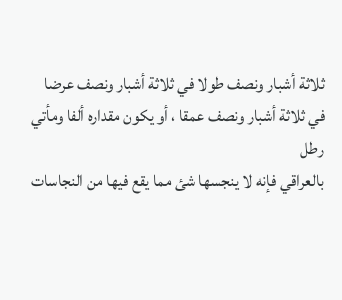ثلاثة أشبار ونصف طولا في ثلاثة أشبار ونصف عرضا
في ثلاثة أشبار ونصف عمقا ، أو يكون مقداره ألفا ومأتي رطل
بالعراقي فإنه لا ينجسها شئ مما يقع فيها من النجاسات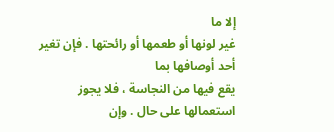إلا ما
غير لونها أو طعمها أو رائحتها . فإن تغير أحد أوصافها بما
يقع فيها من النجاسة ، فلا يجوز استعمالها على حال . وإن